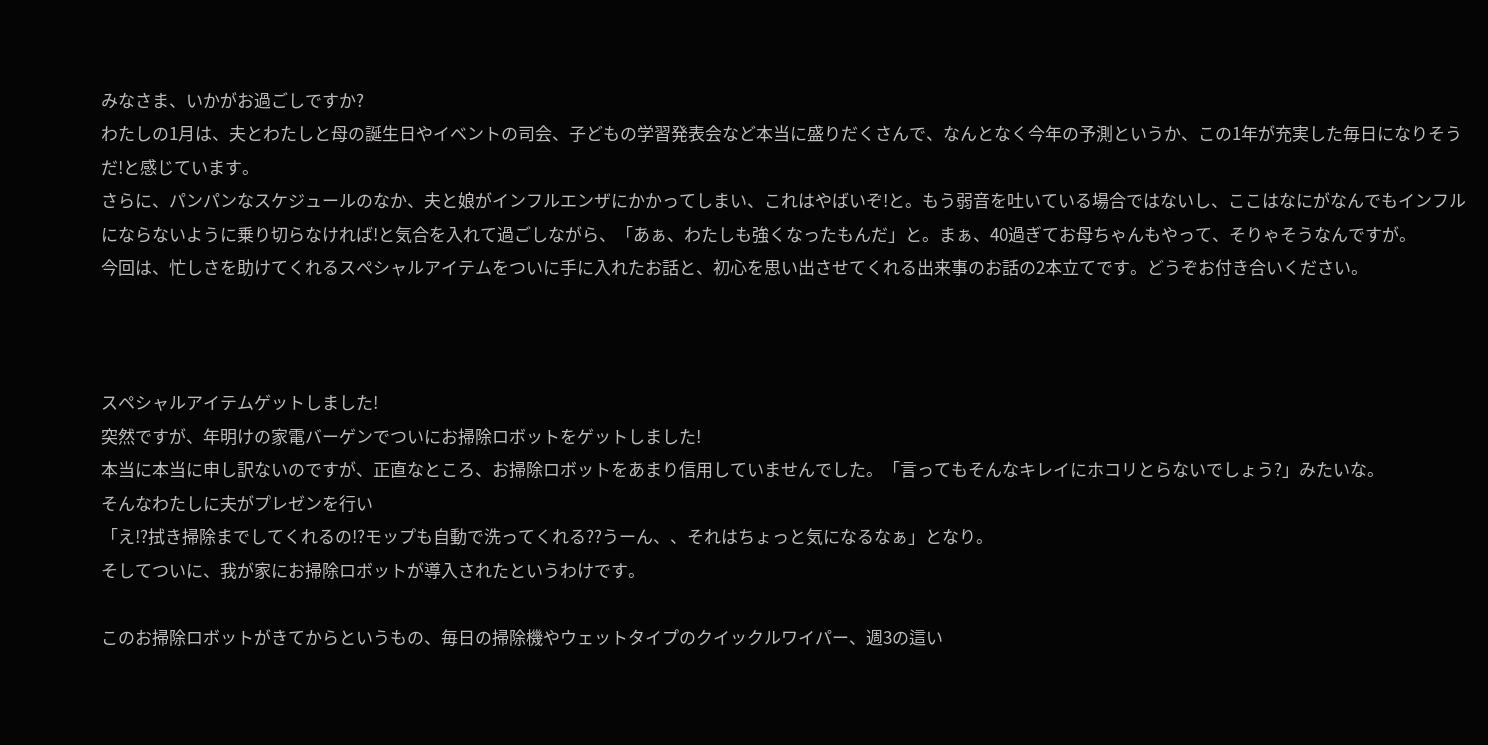みなさま、いかがお過ごしですか?
わたしの1月は、夫とわたしと母の誕生日やイベントの司会、子どもの学習発表会など本当に盛りだくさんで、なんとなく今年の予測というか、この1年が充実した毎日になりそうだ!と感じています。
さらに、パンパンなスケジュールのなか、夫と娘がインフルエンザにかかってしまい、これはやばいぞ!と。もう弱音を吐いている場合ではないし、ここはなにがなんでもインフルにならないように乗り切らなければ!と気合を入れて過ごしながら、「あぁ、わたしも強くなったもんだ」と。まぁ、40過ぎてお母ちゃんもやって、そりゃそうなんですが。
今回は、忙しさを助けてくれるスペシャルアイテムをついに手に入れたお話と、初心を思い出させてくれる出来事のお話の2本立てです。どうぞお付き合いください。



スペシャルアイテムゲットしました!
突然ですが、年明けの家電バーゲンでついにお掃除ロボットをゲットしました!
本当に本当に申し訳ないのですが、正直なところ、お掃除ロボットをあまり信用していませんでした。「言ってもそんなキレイにホコリとらないでしょう?」みたいな。
そんなわたしに夫がプレゼンを行い
「え!?拭き掃除までしてくれるの!?モップも自動で洗ってくれる??うーん、、それはちょっと気になるなぁ」となり。
そしてついに、我が家にお掃除ロボットが導入されたというわけです。

このお掃除ロボットがきてからというもの、毎日の掃除機やウェットタイプのクイックルワイパー、週3の這い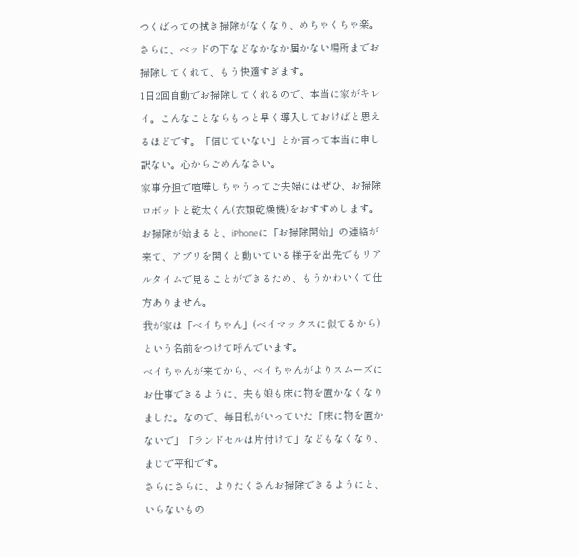つくばっての拭き掃除がなくなり、めちゃくちゃ楽。さらに、ベッドの下などなかなか届かない場所までお掃除してくれて、もう快適すぎます。
1日2回自動でお掃除してくれるので、本当に家がキレイ。こんなことならもっと早く導入しておけばと思えるほどです。「信じていない」とか言って本当に申し訳ない。心からごめんなさい。
家事分担で喧嘩しちゃうってご夫婦にはぜひ、お掃除ロボットと乾太くん(衣類乾燥機)をおすすめします。
お掃除が始まると、iPhoneに「お掃除開始」の連絡が来て、アプリを開くと動いている様子を出先でもリアルタイムで見ることができるため、もうかわいくて仕方ありません。
我が家は「ベイちゃん」(ベイマックスに似てるから)という名前をつけて呼んでいます。
ベイちゃんが来てから、ベイちゃんがよりスムーズにお仕事できるように、夫も娘も床に物を置かなくなりました。なので、毎日私がいっていた「床に物を置かないで」「ランドセルは片付けて」などもなくなり、まじで平和です。
さらにさらに、よりたくさんお掃除できるようにと、いらないもの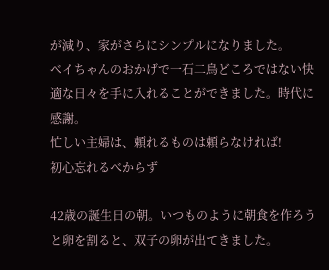が減り、家がさらにシンプルになりました。
ベイちゃんのおかげで一石二鳥どころではない快適な日々を手に入れることができました。時代に感謝。
忙しい主婦は、頼れるものは頼らなければ!
初心忘れるべからず

42歳の誕生日の朝。いつものように朝食を作ろうと卵を割ると、双子の卵が出てきました。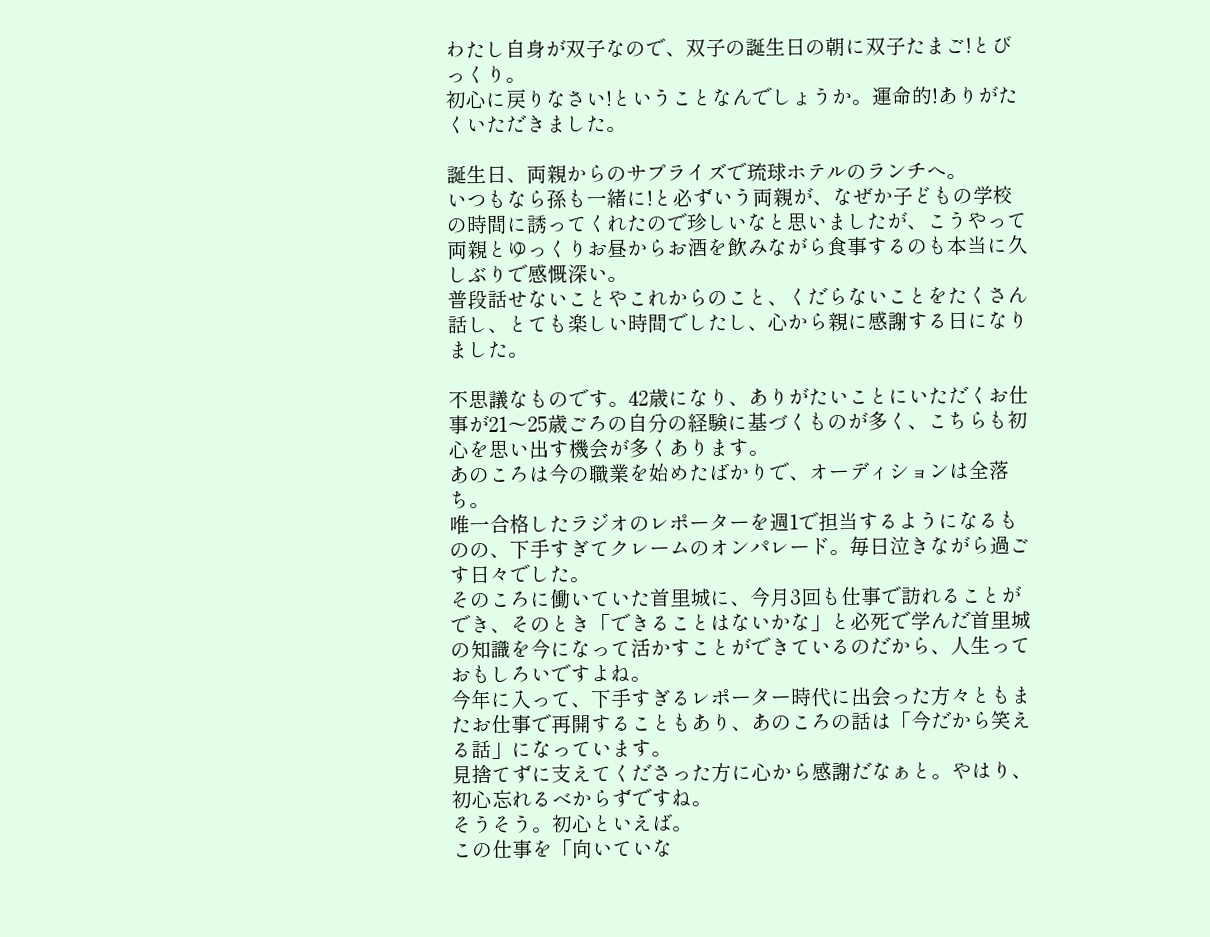わたし自身が双子なので、双子の誕生日の朝に双子たまご!とびっくり。
初心に戻りなさい!ということなんでしょうか。運命的!ありがたくいただきました。

誕生日、両親からのサプライズで琉球ホテルのランチへ。
いつもなら孫も一緒に!と必ずいう両親が、なぜか子どもの学校の時間に誘ってくれたので珍しいなと思いましたが、こうやって両親とゆっくりお昼からお酒を飲みながら食事するのも本当に久しぶりで感慨深い。
普段話せないことやこれからのこと、くだらないことをたくさん話し、とても楽しい時間でしたし、心から親に感謝する日になりました。

不思議なものです。42歳になり、ありがたいことにいただくお仕事が21〜25歳ごろの自分の経験に基づくものが多く、こちらも初心を思い出す機会が多くあります。
あのころは今の職業を始めたばかりで、オーディションは全落ち。
唯一合格したラジオのレポーターを週1で担当するようになるものの、下手すぎてクレームのオンパレード。毎日泣きながら過ごす日々でした。
そのころに働いていた首里城に、今月3回も仕事で訪れることができ、そのとき「できることはないかな」と必死で学んだ首里城の知識を今になって活かすことができているのだから、人生っておもしろいですよね。
今年に入って、下手すぎるレポーター時代に出会った方々ともまたお仕事で再開することもあり、あのころの話は「今だから笑える話」になっています。
見捨てずに支えてくださった方に心から感謝だなぁと。やはり、初心忘れるべからずですね。
そうそう。初心といえば。
この仕事を「向いていな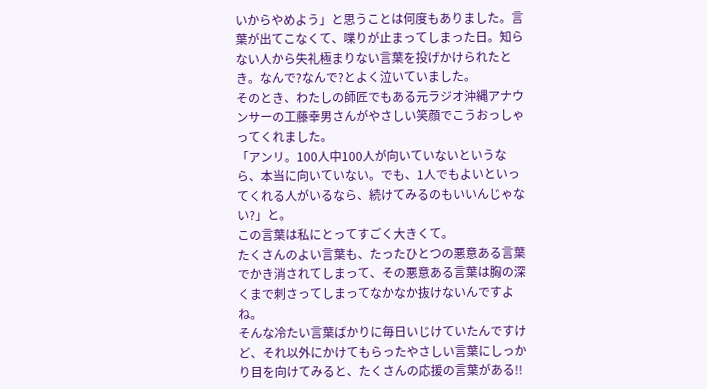いからやめよう」と思うことは何度もありました。言葉が出てこなくて、喋りが止まってしまった日。知らない人から失礼極まりない言葉を投げかけられたとき。なんで?なんで?とよく泣いていました。
そのとき、わたしの師匠でもある元ラジオ沖縄アナウンサーの工藤幸男さんがやさしい笑顔でこうおっしゃってくれました。
「アンリ。100人中100人が向いていないというなら、本当に向いていない。でも、1人でもよいといってくれる人がいるなら、続けてみるのもいいんじゃない?」と。
この言葉は私にとってすごく大きくて。
たくさんのよい言葉も、たったひとつの悪意ある言葉でかき消されてしまって、その悪意ある言葉は胸の深くまで刺さってしまってなかなか抜けないんですよね。
そんな冷たい言葉ばかりに毎日いじけていたんですけど、それ以外にかけてもらったやさしい言葉にしっかり目を向けてみると、たくさんの応援の言葉がある!!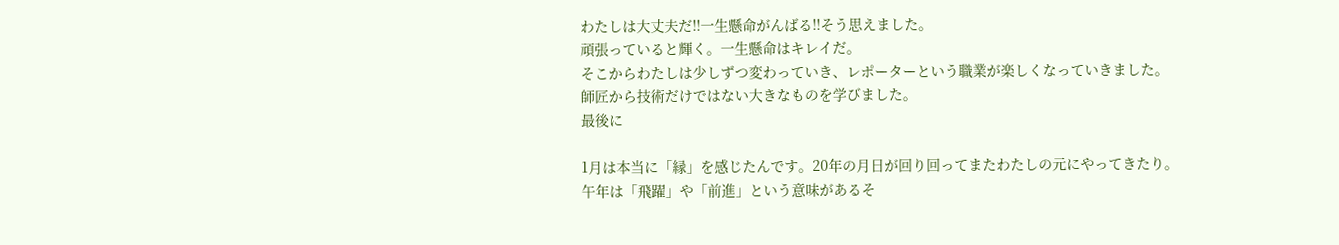わたしは大丈夫だ!!一生懸命がんばる!!そう思えました。
頑張っていると輝く。一生懸命はキレイだ。
そこからわたしは少しずつ変わっていき、レポーターという職業が楽しくなっていきました。
師匠から技術だけではない大きなものを学びました。
最後に

1月は本当に「縁」を感じたんです。20年の月日が回り回ってまたわたしの元にやってきたり。
午年は「飛躍」や「前進」という意味があるそ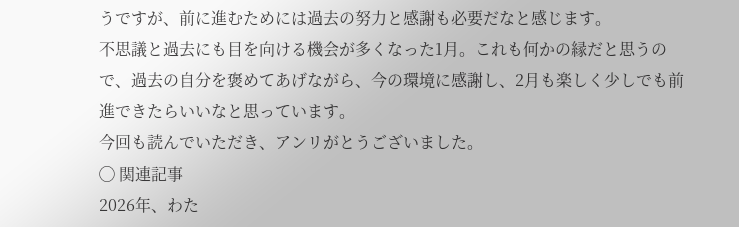うですが、前に進むためには過去の努力と感謝も必要だなと感じます。
不思議と過去にも目を向ける機会が多くなった1月。これも何かの縁だと思うので、過去の自分を褒めてあげながら、今の環境に感謝し、2月も楽しく少しでも前進できたらいいなと思っています。
今回も読んでいただき、アンリがとうございました。
◯ 関連記事
2026年、わた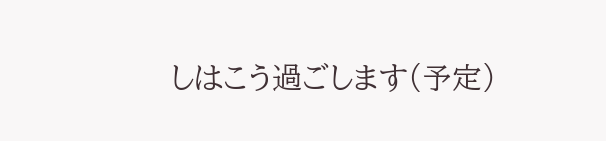しはこう過ごします(予定)